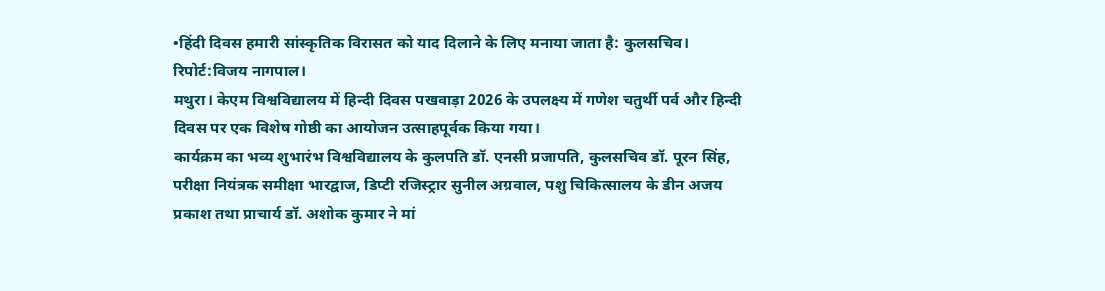•हिंदी दिवस हमारी सांस्कृतिक विरासत को याद दिलाने के लिए मनाया जाता है: कुलसचिव।
रिपोर्ट:विजय नागपाल।
मथुरा। केएम विश्वविद्यालय में हिन्दी दिवस पखवाड़ा 2026 के उपलक्ष्य में गणेश चतुर्थी पर्व और हिन्दी दिवस पर एक विशेष गोष्ठी का आयोजन उत्साहपूर्वक किया गया।
कार्यक्रम का भव्य शुभारंभ विश्वविद्यालय के कुलपति डॉ. एनसी प्रजापति, कुलसचिव डॉ. पूरन सिंह, परीक्षा नियंत्रक समीक्षा भारद्वाज, डिप्टी रजिस्ट्रार सुनील अग्रवाल, पशु चिकित्सालय के डीन अजय प्रकाश तथा प्राचार्य डॉ. अशोक कुमार ने मां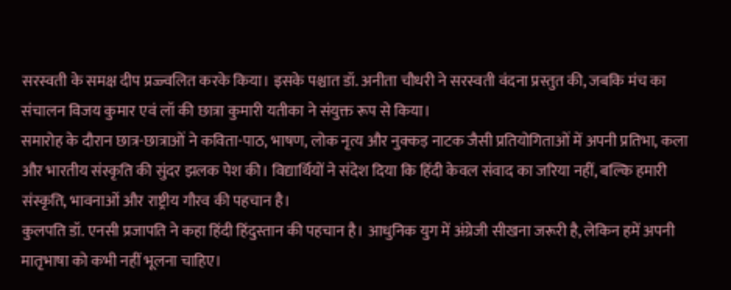सरस्वती के समक्ष दीप प्रज्ज्वलित करके किया। इसके पश्चात डॉ. अनीता चौधरी ने सरस्वती वंदना प्रस्तुत की, जबकि मंच का संचालन विजय कुमार एवं लॉ की छात्रा कुमारी यतीका ने संयुक्त रूप से किया।
समारोह के दौरान छात्र-छात्राओं ने कविता-पाठ, भाषण, लोक नृत्य और नुक्कड़ नाटक जैसी प्रतियोगिताओं में अपनी प्रतिभा, कला और भारतीय संस्कृति की सुंदर झलक पेश की। विद्यार्थियों ने संदेश दिया कि हिंदी केवल संवाद का जरिया नहीं, बल्कि हमारी संस्कृति, भावनाओं और राष्ट्रीय गौरव की पहचान है।
कुलपति डॉ. एनसी प्रजापति ने कहा हिंदी हिंदुस्तान की पहचान है। आधुनिक युग में अंग्रेजी सीखना जरूरी है, लेकिन हमें अपनी मातृभाषा को कभी नहीं भूलना चाहिए।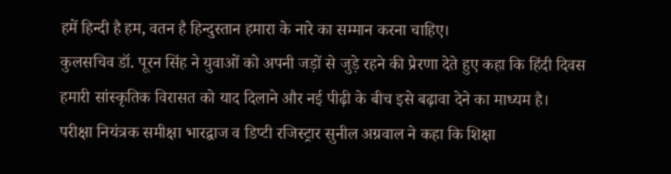हमें हिन्दी है हम, वतन है हिन्दुस्तान हमारा के नारे का सम्मान करना चाहिए।
कुलसचिव डॉ. पूरन सिंह ने युवाओं को अपनी जड़ों से जुड़े रहने की प्रेरणा देते हुए कहा कि हिंदी दिवस हमारी सांस्कृतिक विरासत को याद दिलाने और नई पीढ़ी के बीच इसे बढ़ावा देने का माध्यम है।
परीक्षा नियंत्रक समीक्षा भारद्वाज व डिप्टी रजिस्ट्रार सुनील अग्रवाल ने कहा कि शिक्षा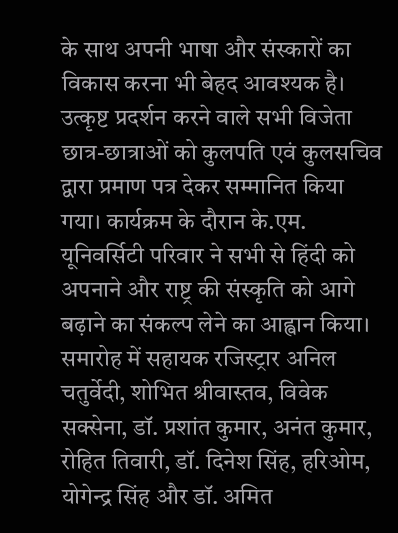के साथ अपनी भाषा और संस्कारों का विकास करना भी बेहद आवश्यक है।
उत्कृष्ट प्रदर्शन करने वाले सभी विजेता छात्र-छात्राओं को कुलपति एवं कुलसचिव द्वारा प्रमाण पत्र देकर सम्मानित किया गया। कार्यक्रम के दौरान के.एम. यूनिवर्सिटी परिवार ने सभी से हिंदी को अपनाने और राष्ट्र की संस्कृति को आगे बढ़ाने का संकल्प लेने का आह्वान किया।
समारोह में सहायक रजिस्ट्रार अनिल चतुर्वेदी, शोभित श्रीवास्तव, विवेक सक्सेना, डॉ. प्रशांत कुमार, अनंत कुमार, रोहित तिवारी, डॉ. दिनेश सिंह, हरिओम, योगेन्द्र सिंह और डॉ. अमित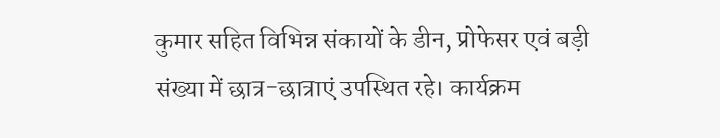कुमार सहित विभिन्न संकायों के डीन, प्रोफेसर एवं बड़ी संख्या में छात्र-छात्राएं उपस्थित रहे। कार्यक्रम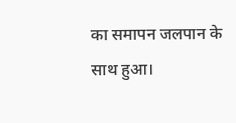का समापन जलपान के साथ हुआ।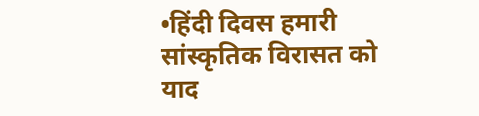•हिंदी दिवस हमारी सांस्कृतिक विरासत को याद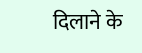दिलाने के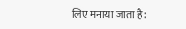लिए मनाया जाता है: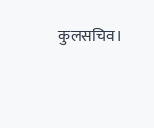कुलसचिव।